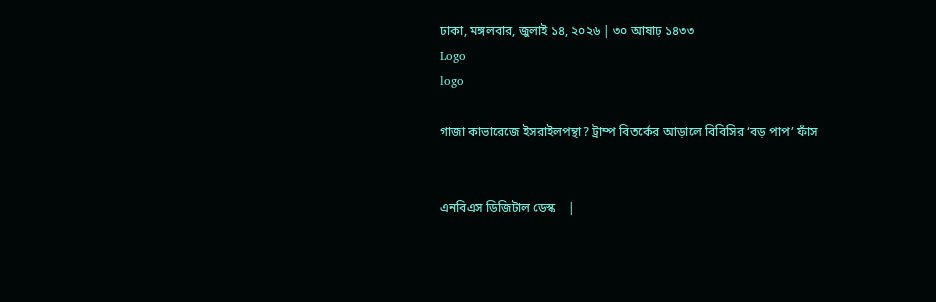ঢাকা, মঙ্গলবার, জুলাই ১৪, ২০২৬ | ৩০ আষাঢ় ১৪৩৩
Logo
logo

গাজা কাভারেজে ইসরাইলপন্থা? ট্রাম্প বিতর্কের আড়ালে বিবিসির ‘বড় পাপ’ ফাঁস


এনবিএস ডিজিটাল ডেস্ক    |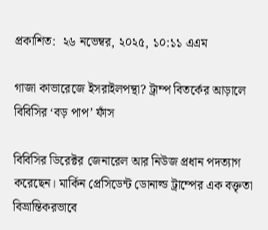প্রকাশিত:  ২৬ নভেম্বর, ২০২৫, ১০:১১ এএম

গাজা কাভারেজে ইসরাইলপন্থা? ট্রাম্প বিতর্কের আড়ালে বিবিসির ‘বড় পাপ’ ফাঁস

বিবিসির ডিরেক্টর জেনারেল আর নিউজ প্রধান পদত্যাগ করেছেন। মার্কিন প্রেসিডেন্ট ডোনাল্ড ট্রাম্পের এক বক্তৃতা বিভ্রান্তিকরভাবে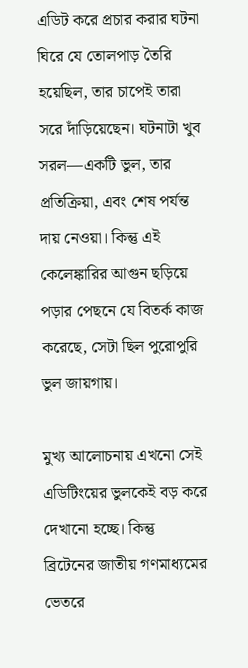এডিট করে প্রচার করার ঘটনা ঘিরে যে তোলপাড় তৈরি হয়েছিল, তার চাপেই তারা সরে দাঁড়িয়েছেন। ঘটনাটা খুব সরল—একটি ভুল, তার প্রতিক্রিয়া, এবং শেষ পর্যন্ত দায় নেওয়া। কিন্তু এই কেলেঙ্কারির আগুন ছড়িয়ে পড়ার পেছনে যে বিতর্ক কাজ করেছে, সেটা ছিল পুরোপুরি ভুল জায়গায়।

মুখ্য আলোচনায় এখনো সেই এডিটিংয়ের ভুলকেই বড় করে দেখানো হচ্ছে। কিন্তু ব্রিটেনের জাতীয় গণমাধ্যমের ভেতরে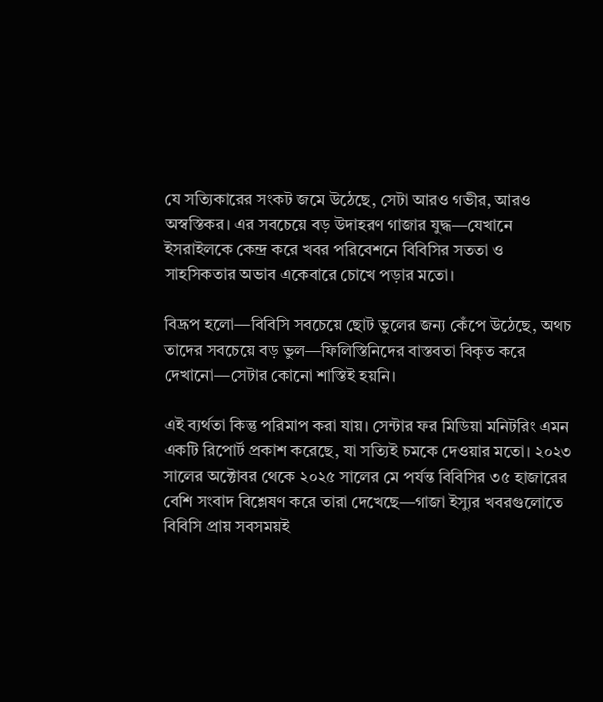যে সত্যিকারের সংকট জমে উঠেছে, সেটা আরও গভীর, আরও অস্বস্তিকর। এর সবচেয়ে বড় উদাহরণ গাজার যুদ্ধ—যেখানে ইসরাইলকে কেন্দ্র করে খবর পরিবেশনে বিবিসির সততা ও সাহসিকতার অভাব একেবারে চোখে পড়ার মতো।

বিদ্রূপ হলো—বিবিসি সবচেয়ে ছোট ভুলের জন্য কেঁপে উঠেছে, অথচ তাদের সবচেয়ে বড় ভুল—ফিলিস্তিনিদের বাস্তবতা বিকৃত করে দেখানো—সেটার কোনো শাস্তিই হয়নি।

এই ব্যর্থতা কিন্তু পরিমাপ করা যায়। সেন্টার ফর মিডিয়া মনিটরিং এমন একটি রিপোর্ট প্রকাশ করেছে, যা সত্যিই চমকে দেওয়ার মতো। ২০২৩ সালের অক্টোবর থেকে ২০২৫ সালের মে পর্যন্ত বিবিসির ৩৫ হাজারের বেশি সংবাদ বিশ্লেষণ করে তারা দেখেছে—গাজা ইস্যুর খবরগুলোতে বিবিসি প্রায় সবসময়ই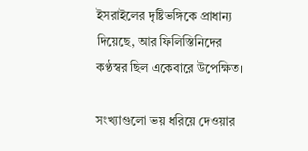ইসরাইলের দৃষ্টিভঙ্গিকে প্রাধান্য দিয়েছে, আর ফিলিস্তিনিদের কণ্ঠস্বর ছিল একেবারে উপেক্ষিত।

সংখ্যাগুলো ভয় ধরিয়ে দেওয়ার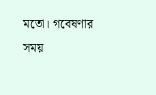মতো। গবেষণার সময়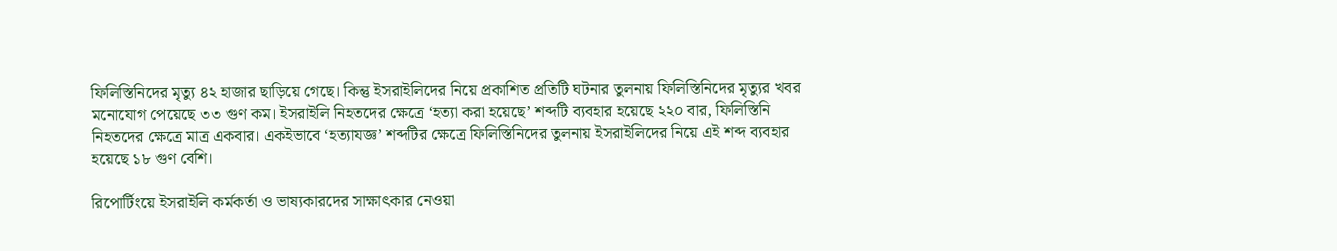ফিলিস্তিনিদের মৃত্যু ৪২ হাজার ছাড়িয়ে গেছে। কিন্তু ইসরাইলিদের নিয়ে প্রকাশিত প্রতিটি ঘটনার তুলনায় ফিলিস্তিনিদের মৃত্যুর খবর মনোযোগ পেয়েছে ৩৩ গুণ কম। ইসরাইলি নিহতদের ক্ষেত্রে ‘হত্যা করা হয়েছে’ শব্দটি ব্যবহার হয়েছে ২২০ বার, ফিলিস্তিনি নিহতদের ক্ষেত্রে মাত্র একবার। একইভাবে ‘হত্যাযজ্ঞ’ শব্দটির ক্ষেত্রে ফিলিস্তিনিদের তুলনায় ইসরাইলিদের নিয়ে এই শব্দ ব্যবহার হয়েছে ১৮ গুণ বেশি।

রিপোর্টিংয়ে ইসরাইলি কর্মকর্তা ও ভাষ্যকারদের সাক্ষাৎকার নেওয়া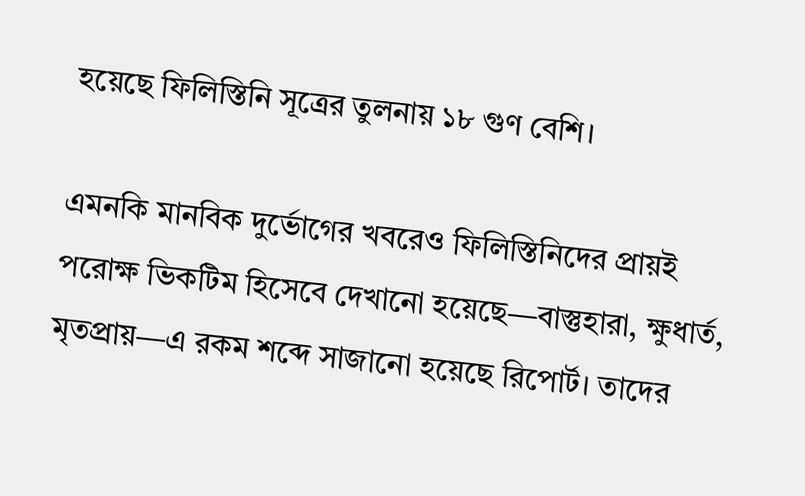হয়েছে ফিলিস্তিনি সূত্রের তুলনায় ১৮ গুণ বেশি।

এমনকি মানবিক দুর্ভোগের খবরেও ফিলিস্তিনিদের প্রায়ই পরোক্ষ ভিকটিম হিসেবে দেখানো হয়েছে—বাস্তুহারা, ক্ষুধার্ত, মৃতপ্রায়—এ রকম শব্দে সাজানো হয়েছে রিপোর্ট। তাদের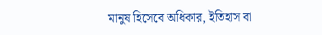মানুষ হিসেবে অধিকার, ইতিহাস বা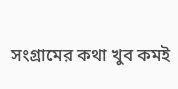সংগ্রামের কথা খুব কমই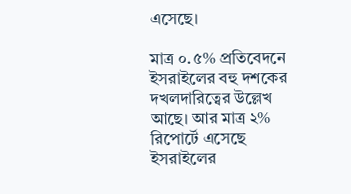এসেছে।

মাত্র ০.৫% প্রতিবেদনে ইসরাইলের বহু দশকের দখলদারিত্বের উল্লেখ আছে। আর মাত্র ২% রিপোর্টে এসেছে ইসরাইলের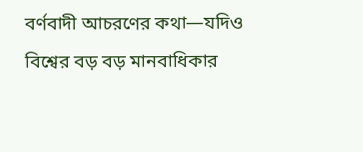বর্ণবাদী আচরণের কথা—যদিও বিশ্বের বড় বড় মানবাধিকার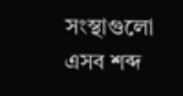সংস্থাগুলো এসব শব্দ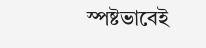স্পষ্টভাবেই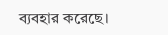ব্যবহার করেছে।